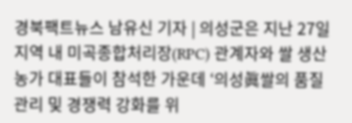경북팩트뉴스 남유신 기자 | 의성군은 지난 27일 지역 내 미곡종합처리장(RPC) 관계자와 쌀 생산농가 대표들이 참석한 가운데 ‘의성眞쌀의 품질관리 및 경쟁력 강화를 위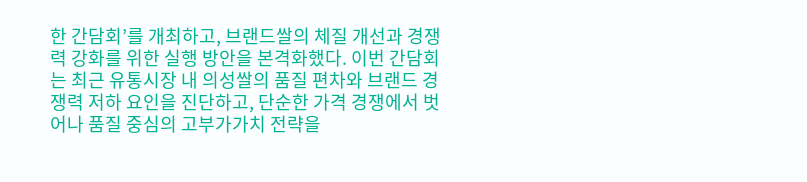한 간담회’를 개최하고, 브랜드쌀의 체질 개선과 경쟁력 강화를 위한 실행 방안을 본격화했다. 이번 간담회는 최근 유통시장 내 의성쌀의 품질 편차와 브랜드 경쟁력 저하 요인을 진단하고, 단순한 가격 경쟁에서 벗어나 품질 중심의 고부가가치 전략을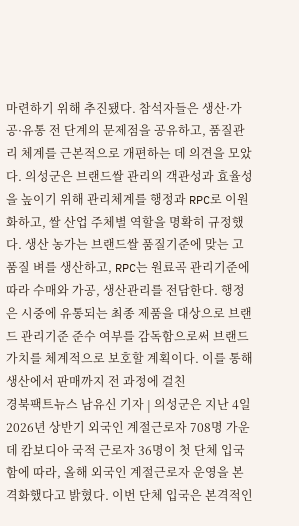마련하기 위해 추진됐다. 참석자들은 생산·가공·유통 전 단계의 문제점을 공유하고, 품질관리 체계를 근본적으로 개편하는 데 의견을 모았다. 의성군은 브랜드쌀 관리의 객관성과 효율성을 높이기 위해 관리체계를 행정과 RPC로 이원화하고, 쌀 산업 주체별 역할을 명확히 규정했다. 생산 농가는 브랜드쌀 품질기준에 맞는 고품질 벼를 생산하고, RPC는 원료곡 관리기준에 따라 수매와 가공, 생산관리를 전담한다. 행정은 시중에 유통되는 최종 제품을 대상으로 브랜드 관리기준 준수 여부를 감독함으로써 브랜드 가치를 체계적으로 보호할 계획이다. 이를 통해 생산에서 판매까지 전 과정에 걸친
경북팩트뉴스 남유신 기자 | 의성군은 지난 4일 2026년 상반기 외국인 계절근로자 708명 가운데 캄보디아 국적 근로자 36명이 첫 단체 입국함에 따라, 올해 외국인 계절근로자 운영을 본격화했다고 밝혔다. 이번 단체 입국은 본격적인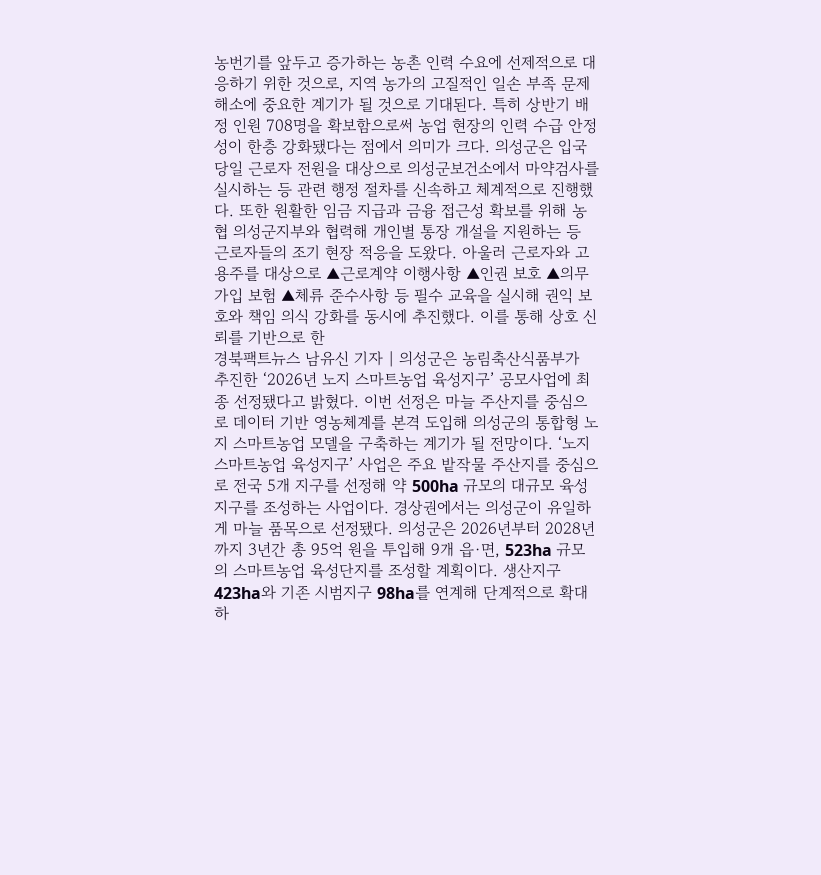농번기를 앞두고 증가하는 농촌 인력 수요에 선제적으로 대응하기 위한 것으로, 지역 농가의 고질적인 일손 부족 문제 해소에 중요한 계기가 될 것으로 기대된다. 특히 상반기 배정 인원 708명을 확보함으로써 농업 현장의 인력 수급 안정성이 한층 강화됐다는 점에서 의미가 크다. 의성군은 입국 당일 근로자 전원을 대상으로 의성군보건소에서 마약검사를 실시하는 등 관련 행정 절차를 신속하고 체계적으로 진행했다. 또한 원활한 임금 지급과 금융 접근성 확보를 위해 농협 의성군지부와 협력해 개인별 통장 개설을 지원하는 등 근로자들의 조기 현장 적응을 도왔다. 아울러 근로자와 고용주를 대상으로 ▲근로계약 이행사항 ▲인권 보호 ▲의무가입 보험 ▲체류 준수사항 등 필수 교육을 실시해 권익 보호와 책임 의식 강화를 동시에 추진했다. 이를 통해 상호 신뢰를 기반으로 한
경북팩트뉴스 남유신 기자 | 의성군은 농림축산식품부가 추진한 ‘2026년 노지 스마트농업 육성지구’ 공모사업에 최종 선정됐다고 밝혔다. 이번 선정은 마늘 주산지를 중심으로 데이터 기반 영농체계를 본격 도입해 의성군의 통합형 노지 스마트농업 모델을 구축하는 계기가 될 전망이다. ‘노지 스마트농업 육성지구’ 사업은 주요 밭작물 주산지를 중심으로 전국 5개 지구를 선정해 약 500ha 규모의 대규모 육성지구를 조성하는 사업이다. 경상권에서는 의성군이 유일하게 마늘 품목으로 선정됐다. 의성군은 2026년부터 2028년까지 3년간 총 95억 원을 투입해 9개 읍·면, 523ha 규모의 스마트농업 육성단지를 조성할 계획이다. 생산지구 423ha와 기존 시범지구 98ha를 연계해 단계적으로 확대하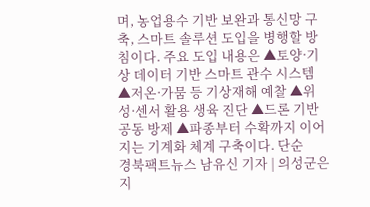며, 농업용수 기반 보완과 통신망 구축, 스마트 솔루션 도입을 병행할 방침이다. 주요 도입 내용은 ▲토양·기상 데이터 기반 스마트 관수 시스템 ▲저온·가뭄 등 기상재해 예찰 ▲위성·센서 활용 생육 진단 ▲드론 기반 공동 방제 ▲파종부터 수확까지 이어지는 기계화 체계 구축이다. 단순
경북팩트뉴스 남유신 기자 | 의성군은 지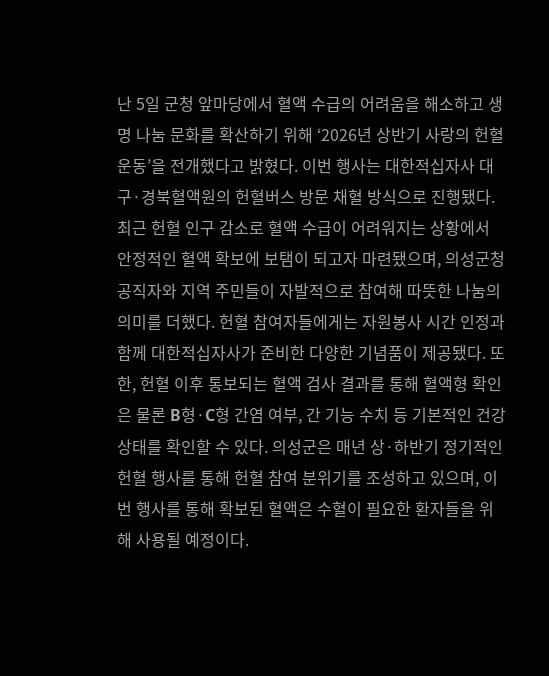난 5일 군청 앞마당에서 혈액 수급의 어려움을 해소하고 생명 나눔 문화를 확산하기 위해 ‘2026년 상반기 사랑의 헌혈운동’을 전개했다고 밝혔다. 이번 행사는 대한적십자사 대구·경북혈액원의 헌혈버스 방문 채혈 방식으로 진행됐다. 최근 헌혈 인구 감소로 혈액 수급이 어려워지는 상황에서 안정적인 혈액 확보에 보탬이 되고자 마련됐으며, 의성군청 공직자와 지역 주민들이 자발적으로 참여해 따뜻한 나눔의 의미를 더했다. 헌혈 참여자들에게는 자원봉사 시간 인정과 함께 대한적십자사가 준비한 다양한 기념품이 제공됐다. 또한, 헌혈 이후 통보되는 혈액 검사 결과를 통해 혈액형 확인은 물론 B형·C형 간염 여부, 간 기능 수치 등 기본적인 건강 상태를 확인할 수 있다. 의성군은 매년 상·하반기 정기적인 헌혈 행사를 통해 헌혈 참여 분위기를 조성하고 있으며, 이번 행사를 통해 확보된 혈액은 수혈이 필요한 환자들을 위해 사용될 예정이다.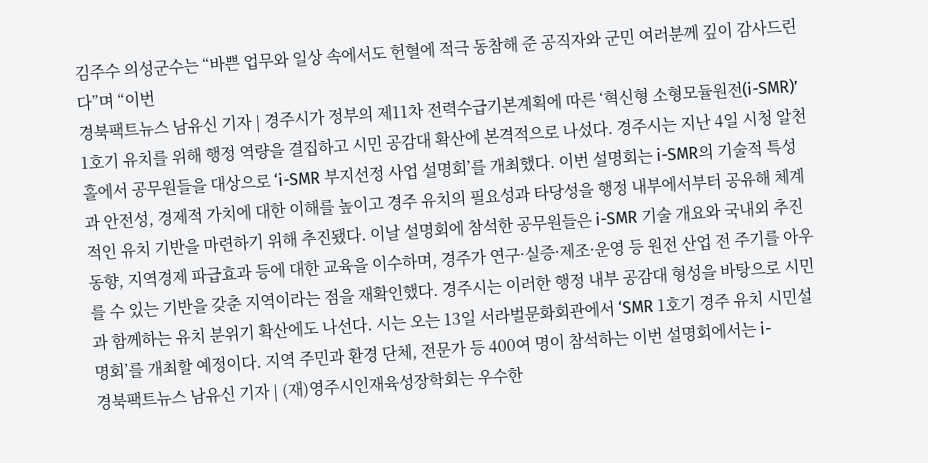김주수 의성군수는 “바쁜 업무와 일상 속에서도 헌혈에 적극 동참해 준 공직자와 군민 여러분께 깊이 감사드린다”며 “이번
경북팩트뉴스 남유신 기자 | 경주시가 정부의 제11차 전력수급기본계획에 따른 ‘혁신형 소형모듈원전(i-SMR)’ 1호기 유치를 위해 행정 역량을 결집하고 시민 공감대 확산에 본격적으로 나섰다. 경주시는 지난 4일 시청 알천홀에서 공무원들을 대상으로 ‘i-SMR 부지선정 사업 설명회’를 개최했다. 이번 설명회는 i-SMR의 기술적 특성과 안전성, 경제적 가치에 대한 이해를 높이고 경주 유치의 필요성과 타당성을 행정 내부에서부터 공유해 체계적인 유치 기반을 마련하기 위해 추진됐다. 이날 설명회에 참석한 공무원들은 i-SMR 기술 개요와 국내외 추진 동향, 지역경제 파급효과 등에 대한 교육을 이수하며, 경주가 연구·실증·제조·운영 등 원전 산업 전 주기를 아우를 수 있는 기반을 갖춘 지역이라는 점을 재확인했다. 경주시는 이러한 행정 내부 공감대 형성을 바탕으로 시민과 함께하는 유치 분위기 확산에도 나선다. 시는 오는 13일 서라벌문화회관에서 ‘SMR 1호기 경주 유치 시민설명회’를 개최할 예정이다. 지역 주민과 환경 단체, 전문가 등 400여 명이 참석하는 이번 설명회에서는 i-
경북팩트뉴스 남유신 기자 | (재)영주시인재육성장학회는 우수한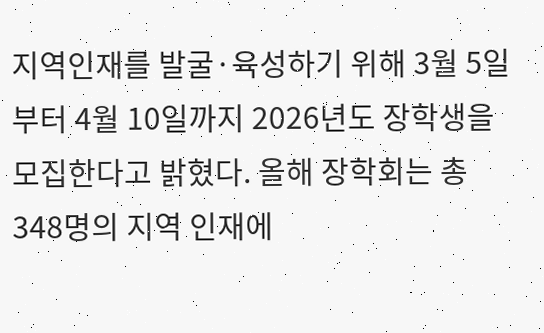지역인재를 발굴·육성하기 위해 3월 5일부터 4월 10일까지 2026년도 장학생을 모집한다고 밝혔다. 올해 장학회는 총 348명의 지역 인재에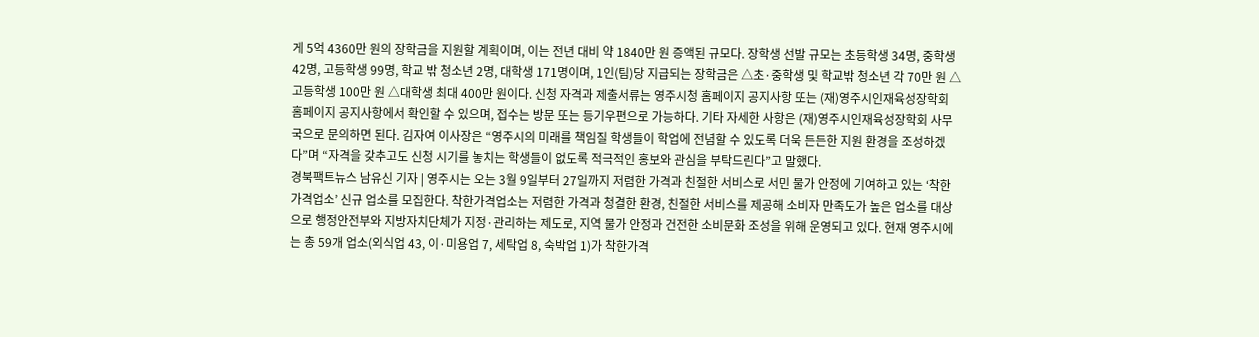게 5억 4360만 원의 장학금을 지원할 계획이며, 이는 전년 대비 약 1840만 원 증액된 규모다. 장학생 선발 규모는 초등학생 34명, 중학생 42명, 고등학생 99명, 학교 밖 청소년 2명, 대학생 171명이며, 1인(팀)당 지급되는 장학금은 △초·중학생 및 학교밖 청소년 각 70만 원 △고등학생 100만 원 △대학생 최대 400만 원이다. 신청 자격과 제출서류는 영주시청 홈페이지 공지사항 또는 (재)영주시인재육성장학회 홈페이지 공지사항에서 확인할 수 있으며, 접수는 방문 또는 등기우편으로 가능하다. 기타 자세한 사항은 (재)영주시인재육성장학회 사무국으로 문의하면 된다. 김자여 이사장은 “영주시의 미래를 책임질 학생들이 학업에 전념할 수 있도록 더욱 든든한 지원 환경을 조성하겠다”며 “자격을 갖추고도 신청 시기를 놓치는 학생들이 없도록 적극적인 홍보와 관심을 부탁드린다”고 말했다.
경북팩트뉴스 남유신 기자 | 영주시는 오는 3월 9일부터 27일까지 저렴한 가격과 친절한 서비스로 서민 물가 안정에 기여하고 있는 ‘착한가격업소’ 신규 업소를 모집한다. 착한가격업소는 저렴한 가격과 청결한 환경, 친절한 서비스를 제공해 소비자 만족도가 높은 업소를 대상으로 행정안전부와 지방자치단체가 지정·관리하는 제도로, 지역 물가 안정과 건전한 소비문화 조성을 위해 운영되고 있다. 현재 영주시에는 총 59개 업소(외식업 43, 이·미용업 7, 세탁업 8, 숙박업 1)가 착한가격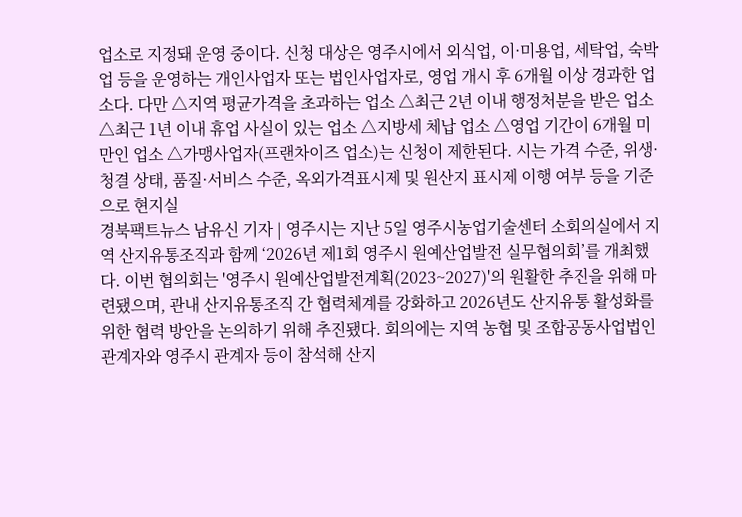업소로 지정돼 운영 중이다. 신청 대상은 영주시에서 외식업, 이·미용업, 세탁업, 숙박업 등을 운영하는 개인사업자 또는 법인사업자로, 영업 개시 후 6개월 이상 경과한 업소다. 다만 △지역 평균가격을 초과하는 업소 △최근 2년 이내 행정처분을 받은 업소 △최근 1년 이내 휴업 사실이 있는 업소 △지방세 체납 업소 △영업 기간이 6개월 미만인 업소 △가맹사업자(프랜차이즈 업소)는 신청이 제한된다. 시는 가격 수준, 위생·청결 상태, 품질·서비스 수준, 옥외가격표시제 및 원산지 표시제 이행 여부 등을 기준으로 현지실
경북팩트뉴스 남유신 기자 | 영주시는 지난 5일 영주시농업기술센터 소회의실에서 지역 산지유통조직과 함께 ‘2026년 제1회 영주시 원예산업발전 실무협의회’를 개최했다. 이번 협의회는 '영주시 원예산업발전계획(2023~2027)'의 원활한 추진을 위해 마련됐으며, 관내 산지유통조직 간 협력체계를 강화하고 2026년도 산지유통 활성화를 위한 협력 방안을 논의하기 위해 추진됐다. 회의에는 지역 농협 및 조합공동사업법인 관계자와 영주시 관계자 등이 참석해 산지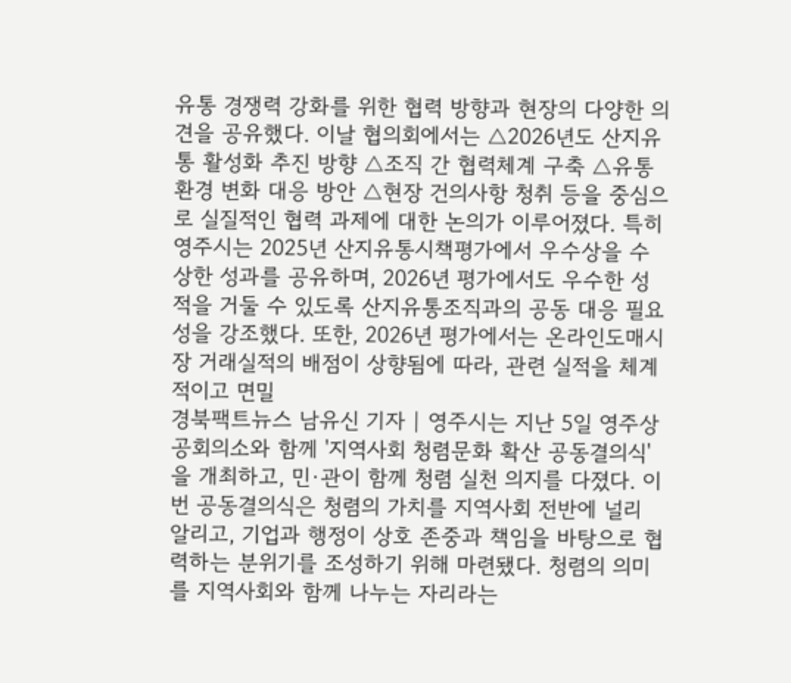유통 경쟁력 강화를 위한 협력 방향과 현장의 다양한 의견을 공유했다. 이날 협의회에서는 △2026년도 산지유통 활성화 추진 방향 △조직 간 협력체계 구축 △유통환경 변화 대응 방안 △현장 건의사항 청취 등을 중심으로 실질적인 협력 과제에 대한 논의가 이루어졌다. 특히 영주시는 2025년 산지유통시책평가에서 우수상을 수상한 성과를 공유하며, 2026년 평가에서도 우수한 성적을 거둘 수 있도록 산지유통조직과의 공동 대응 필요성을 강조했다. 또한, 2026년 평가에서는 온라인도매시장 거래실적의 배점이 상향됨에 따라, 관련 실적을 체계적이고 면밀
경북팩트뉴스 남유신 기자 | 영주시는 지난 5일 영주상공회의소와 함께 '지역사회 청렴문화 확산 공동결의식'을 개최하고, 민·관이 함께 청렴 실천 의지를 다졌다. 이번 공동결의식은 청렴의 가치를 지역사회 전반에 널리 알리고, 기업과 행정이 상호 존중과 책임을 바탕으로 협력하는 분위기를 조성하기 위해 마련됐다. 청렴의 의미를 지역사회와 함께 나누는 자리라는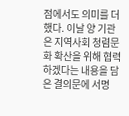점에서도 의미를 더했다. 이날 양 기관은 지역사회 청렴문화 확산을 위해 협력하겠다는 내용을 담은 결의문에 서명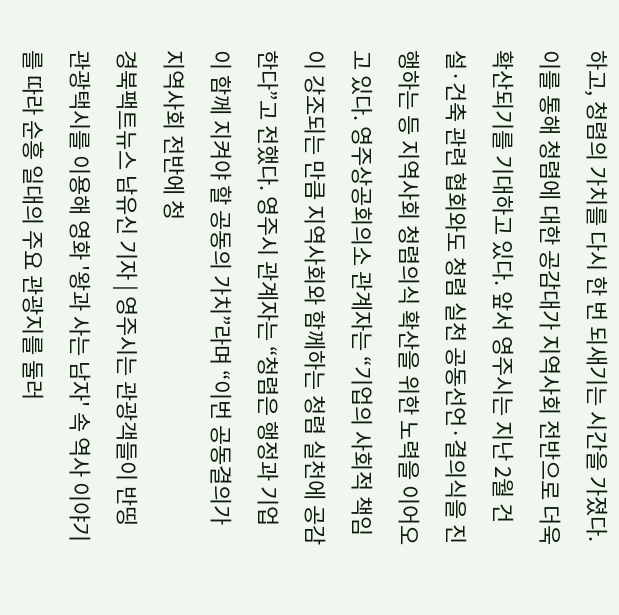하고, 청렴의 가치를 다시 한 번 되새기는 시간을 가졌다. 이를 통해 청렴에 대한 공감대가 지역사회 전반으로 더욱 확산되기를 기대하고 있다. 앞서 영주시는 지난 2월 건설·건축 관련 협회와도 청렴 실천 공동선언·결의식을 진행하는 등 지역사회 청렴의식 확산을 위한 노력을 이어오고 있다. 영주상공회의소 관계자는 “기업의 사회적 책임이 강조되는 만큼 지역사회와 함께하는 청렴 실천에 공감한다”고 전했다. 영주시 관계자는 “청렴은 행정과 기업이 함께 지켜야 할 공동의 가치”라며 “이번 공동결의가 지역사회 전반에 청
경북팩트뉴스 남유신 기자 | 영주시는 관광객들이 반띵 관광택시를 이용해 영화 '왕과 사는 남자' 속 역사 이야기를 따라 순흥 일대의 주요 관광지를 둘러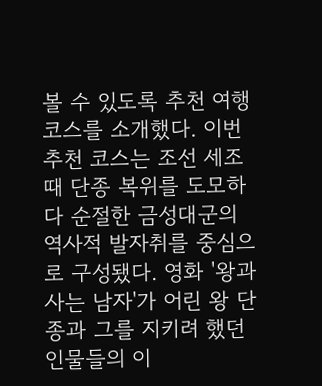볼 수 있도록 추천 여행 코스를 소개했다. 이번 추천 코스는 조선 세조 때 단종 복위를 도모하다 순절한 금성대군의 역사적 발자취를 중심으로 구성됐다. 영화 '왕과 사는 남자'가 어린 왕 단종과 그를 지키려 했던 인물들의 이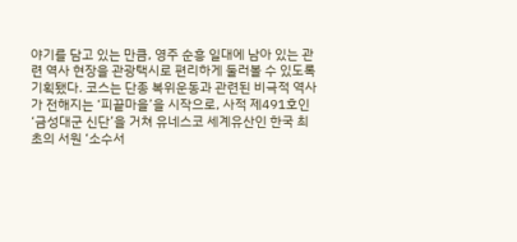야기를 담고 있는 만큼, 영주 순흥 일대에 남아 있는 관련 역사 현장을 관광택시로 편리하게 둘러볼 수 있도록 기획됐다. 코스는 단종 복위운동과 관련된 비극적 역사가 전해지는 ‘피끝마을’을 시작으로, 사적 제491호인 ‘금성대군 신단’을 거쳐 유네스코 세계유산인 한국 최초의 서원 ‘소수서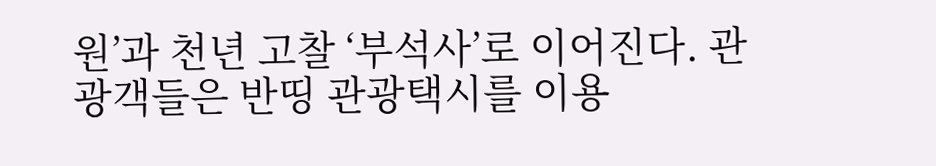원’과 천년 고찰 ‘부석사’로 이어진다. 관광객들은 반띵 관광택시를 이용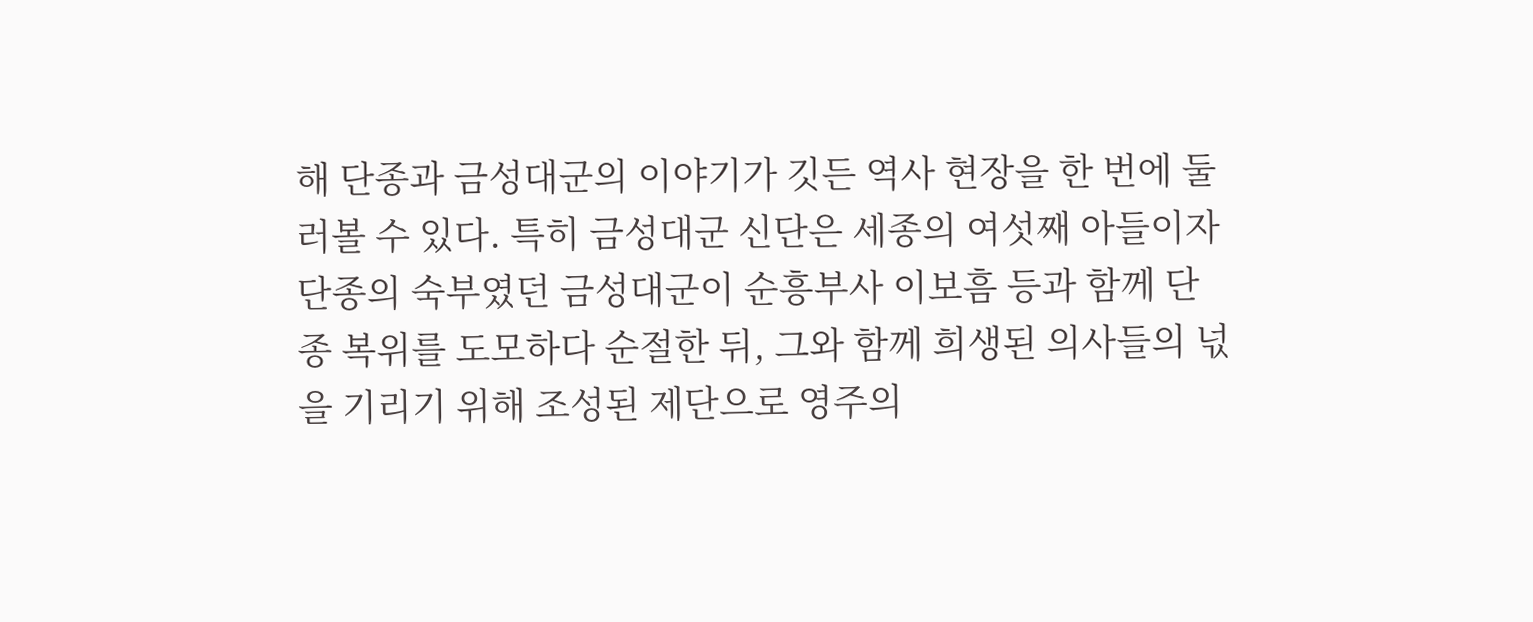해 단종과 금성대군의 이야기가 깃든 역사 현장을 한 번에 둘러볼 수 있다. 특히 금성대군 신단은 세종의 여섯째 아들이자 단종의 숙부였던 금성대군이 순흥부사 이보흠 등과 함께 단종 복위를 도모하다 순절한 뒤, 그와 함께 희생된 의사들의 넋을 기리기 위해 조성된 제단으로 영주의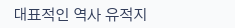대표적인 역사 유적지